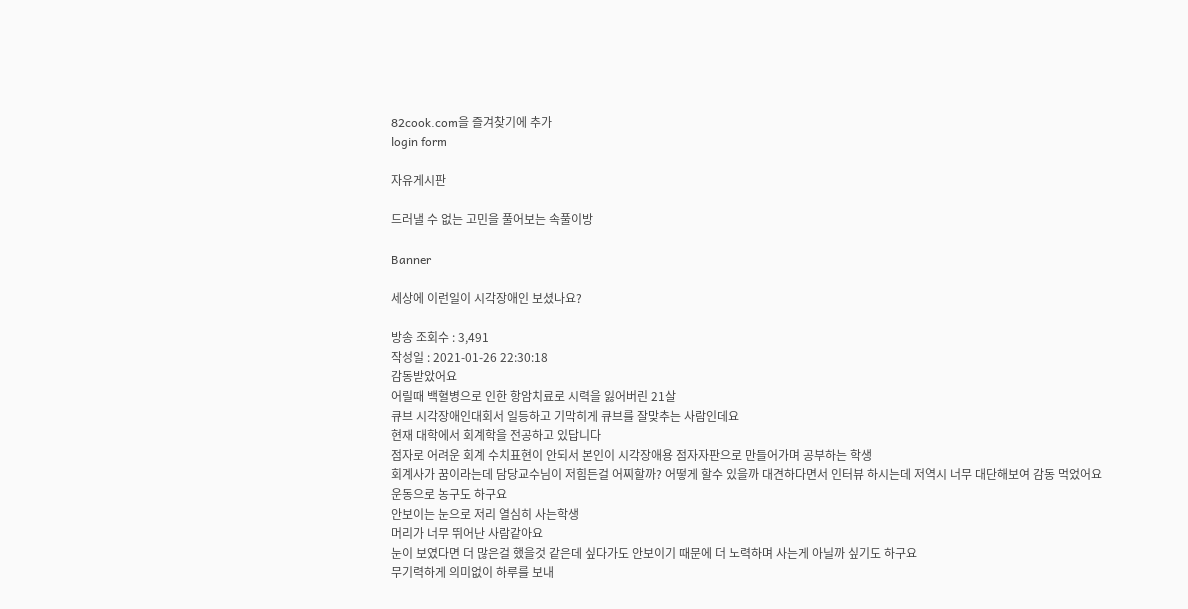82cook.com을 즐겨찾기에 추가
login form

자유게시판

드러낼 수 없는 고민을 풀어보는 속풀이방

Banner

세상에 이런일이 시각장애인 보셨나요?

방송 조회수 : 3,491
작성일 : 2021-01-26 22:30:18
감동받았어요
어릴때 백혈병으로 인한 항암치료로 시력을 잃어버린 21살
큐브 시각장애인대회서 일등하고 기막히게 큐브를 잘맞추는 사람인데요
현재 대학에서 회계학을 전공하고 있답니다
점자로 어려운 회계 수치표현이 안되서 본인이 시각장애용 점자자판으로 만들어가며 공부하는 학생
회계사가 꿈이라는데 담당교수님이 저힘든걸 어찌할까? 어떻게 할수 있을까 대견하다면서 인터뷰 하시는데 저역시 너무 대단해보여 감동 먹었어요
운동으로 농구도 하구요
안보이는 눈으로 저리 열심히 사는학생
머리가 너무 뛰어난 사람같아요
눈이 보였다면 더 많은걸 했을것 같은데 싶다가도 안보이기 때문에 더 노력하며 사는게 아닐까 싶기도 하구요
무기력하게 의미없이 하루를 보내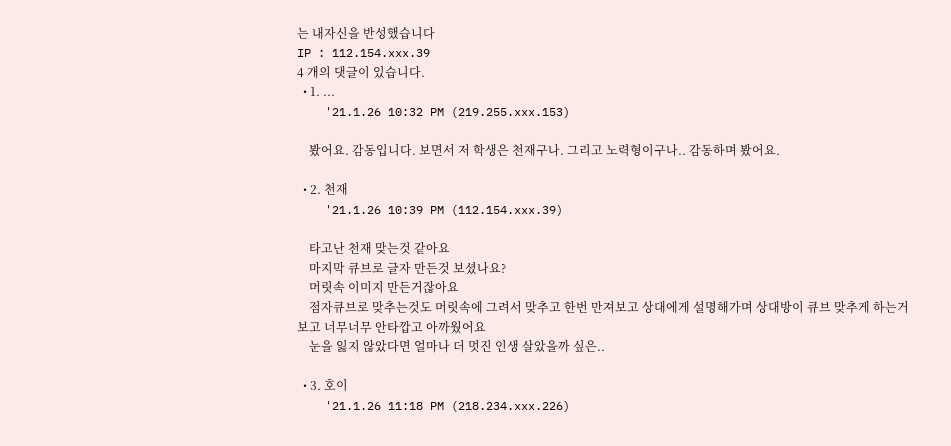는 내자신을 반성했습니다
IP : 112.154.xxx.39
4 개의 댓글이 있습니다.
  • 1. ...
    '21.1.26 10:32 PM (219.255.xxx.153)

    봤어요. 감동입니다. 보면서 저 학생은 천재구나. 그리고 노력형이구나.. 감동하며 봤어요.

  • 2. 천재
    '21.1.26 10:39 PM (112.154.xxx.39)

    타고난 천재 맞는것 같아요
    마지막 큐브로 글자 만든것 보셨나요?
    머릿속 이미지 만든거잖아요
    점자큐브로 맞추는것도 머릿속에 그려서 맞추고 한번 만져보고 상대에게 설명해가며 상대방이 큐브 맞추게 하는거보고 너무너무 안타깝고 아까웠어요
    눈을 잃지 않았다면 얼마나 더 멋진 인생 살았을까 싶은..

  • 3. 호이
    '21.1.26 11:18 PM (218.234.xxx.226)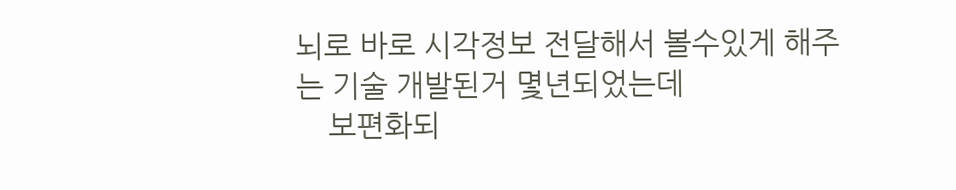뇌로 바로 시각정보 전달해서 볼수있게 해주는 기술 개발된거 몇년되었는데
    보편화되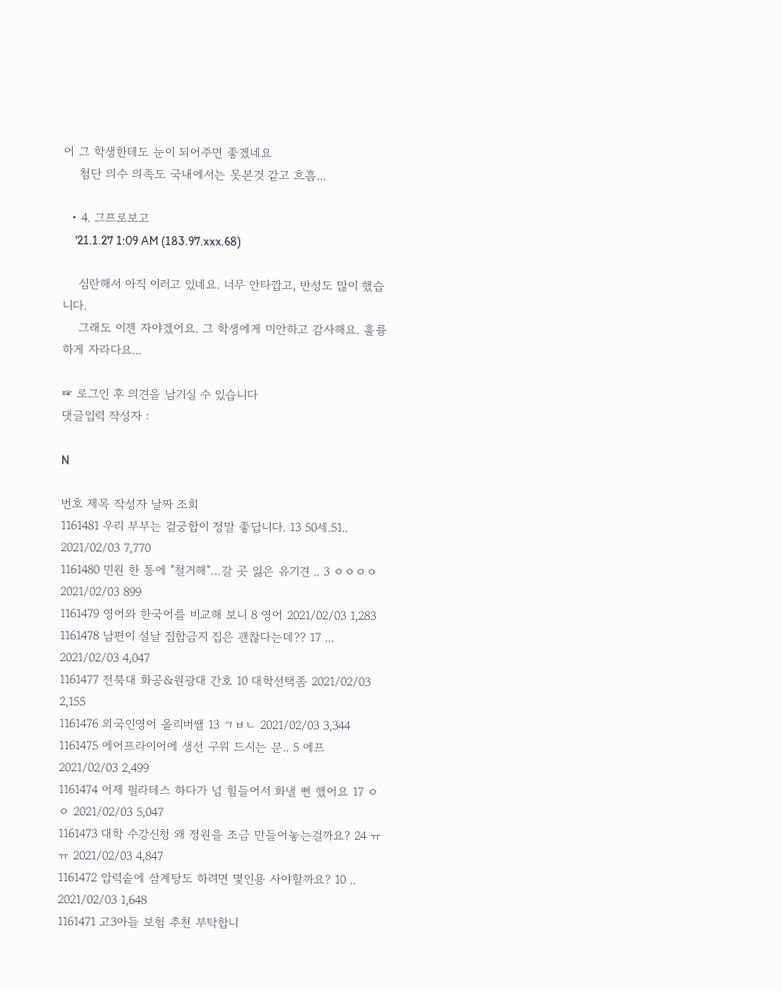어 그 학생한테도 눈이 되어주면 좋겠네요
    첨단 의수 의족도 국내에서는 못본것 같고 흐흠...

  • 4. 그프로보고
    '21.1.27 1:09 AM (183.97.xxx.68)

    심란해서 아직 이러고 있네요. 너무 안타깝고, 반성도 많이 했습니다.
    그래도 이젠 자야겠어요. 그 학생에게 미안하고 감사해요. 훌륭하게 자라다요...

☞ 로그인 후 의견을 남기실 수 있습니다
댓글입력 작성자 :

N

번호 제목 작성자 날짜 조회
1161481 우리 부부는 겉궁합이 정말 좋답니다. 13 50세.51.. 2021/02/03 7,770
1161480 민원 한 통에 "철거해"…갈 곳 잃은 유기견 .. 3 ㅇㅇㅇㅇ 2021/02/03 899
1161479 영어와 한국어를 비교해 보니 8 영어 2021/02/03 1,283
1161478 남편이 설날 집합금지 집은 괜찮다는데?? 17 ... 2021/02/03 4,047
1161477 전북대 화공&원광대 간호 10 대학선택좀 2021/02/03 2,155
1161476 외국인영어 올리버쌤 13 ㄱㅂㄴ 2021/02/03 3,344
1161475 에어프라이어에 생선 구워 드시는 분.. 5 에프 2021/02/03 2,499
1161474 어제 필라테스 하다가 넘 힘들어서 화낼 뻔 했어요 17 ㅇㅇ 2021/02/03 5,047
1161473 대학 수강신청 왜 정원을 조금 만들어놓는걸까요? 24 ㅠㅠ 2021/02/03 4,847
1161472 압력솥에 삼계탕도 하려면 몇인용 사야할까요? 10 .. 2021/02/03 1,648
1161471 고3아들 보험 추천 부탁합니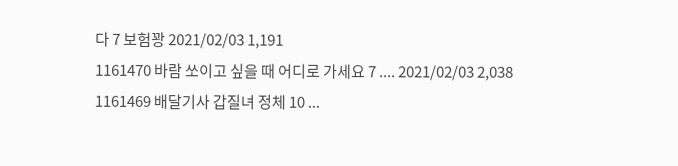다 7 보험꽝 2021/02/03 1,191
1161470 바람 쏘이고 싶을 때 어디로 가세요 7 .... 2021/02/03 2,038
1161469 배달기사 갑질녀 정체 10 ...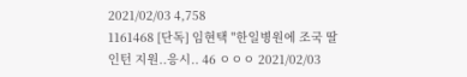2021/02/03 4,758
1161468 [단독] 임현택 "한일병원에 조국 딸 인턴 지원..응시.. 46 ㅇㅇㅇ 2021/02/03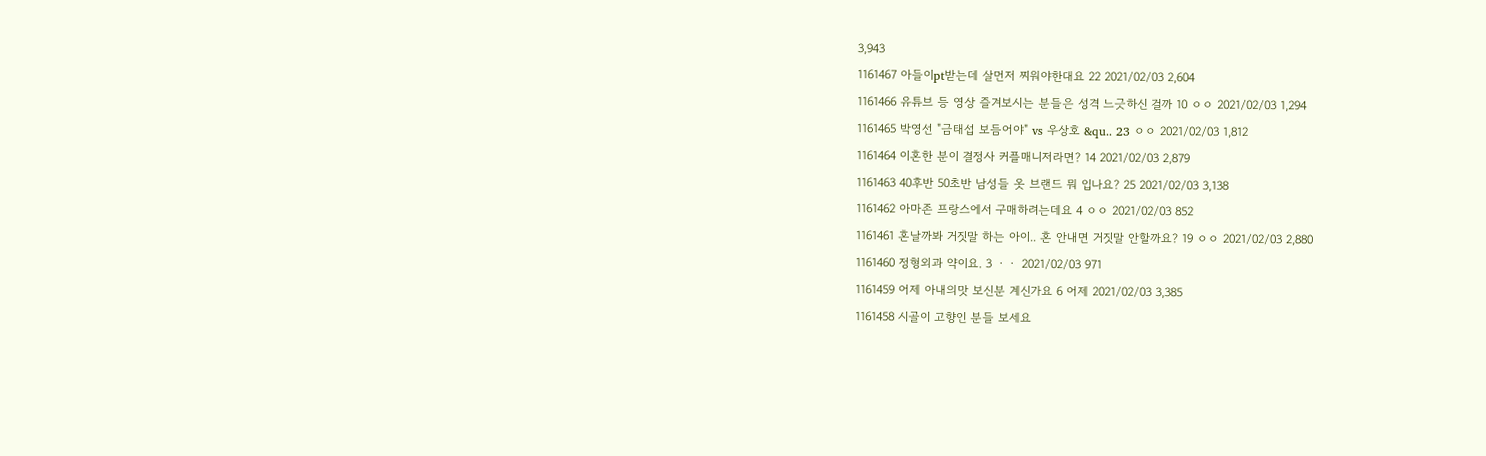3,943
1161467 아들이pt받는데 살먼저 찌워야한대요 22 2021/02/03 2,604
1161466 유튜브 등 영상 즐겨보시는 분들은 성격 느긋하신 걸까 10 ㅇㅇ 2021/02/03 1,294
1161465 박영선 "금태섭 보듬어야" vs 우상호 &qu.. 23 ㅇㅇ 2021/02/03 1,812
1161464 이혼한 분이 결정사 커플매니저라면? 14 2021/02/03 2,879
1161463 40후반 50초반 남성들 옷 브랜드 뭐 입나요? 25 2021/02/03 3,138
1161462 아마존 프랑스에서 구매하려는데요 4 ㅇㅇ 2021/02/03 852
1161461 혼날까봐 거짓말 하는 아이.. 혼 안내면 거짓말 안할까요? 19 ㅇㅇ 2021/02/03 2,880
1161460 정형외과 약이요. 3 ㆍㆍ 2021/02/03 971
1161459 어제 아내의맛 보신분 계신가요 6 어제 2021/02/03 3,385
1161458 시골이 고향인 분들 보세요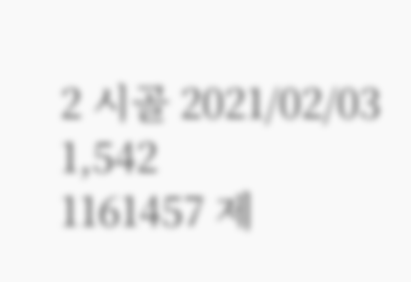2 시골 2021/02/03 1,542
1161457 제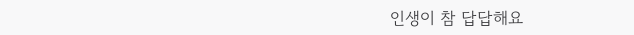인생이 참 답답해요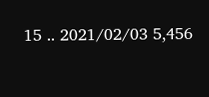15 .. 2021/02/03 5,456